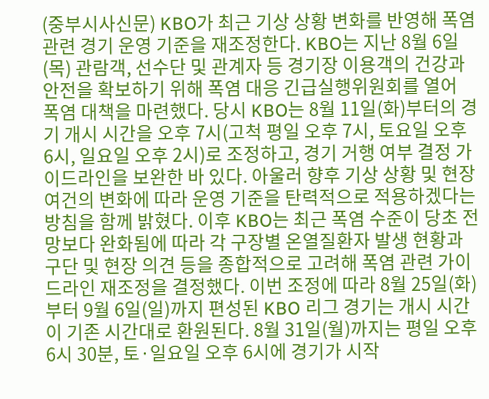(중부시사신문) KBO가 최근 기상 상황 변화를 반영해 폭염 관련 경기 운영 기준을 재조정한다. KBO는 지난 8월 6일(목) 관람객, 선수단 및 관계자 등 경기장 이용객의 건강과 안전을 확보하기 위해 폭염 대응 긴급실행위원회를 열어 폭염 대책을 마련했다. 당시 KBO는 8월 11일(화)부터의 경기 개시 시간을 오후 7시(고척 평일 오후 7시, 토요일 오후 6시, 일요일 오후 2시)로 조정하고, 경기 거행 여부 결정 가이드라인을 보완한 바 있다. 아울러 향후 기상 상황 및 현장 여건의 변화에 따라 운영 기준을 탄력적으로 적용하겠다는 방침을 함께 밝혔다. 이후 KBO는 최근 폭염 수준이 당초 전망보다 완화됨에 따라 각 구장별 온열질환자 발생 현황과 구단 및 현장 의견 등을 종합적으로 고려해 폭염 관련 가이드라인 재조정을 결정했다. 이번 조정에 따라 8월 25일(화)부터 9월 6일(일)까지 편성된 KBO 리그 경기는 개시 시간이 기존 시간대로 환원된다. 8월 31일(월)까지는 평일 오후 6시 30분, 토·일요일 오후 6시에 경기가 시작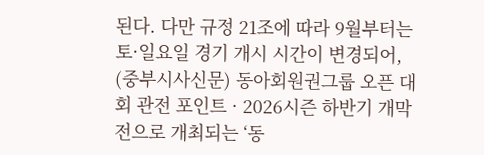된다. 다만 규정 21조에 따라 9월부터는 토·일요일 경기 개시 시간이 변경되어,
(중부시사신문) 동아회원권그룹 오픈 대회 관전 포인트 · 2026시즌 하반기 개막전으로 개최되는 ‘동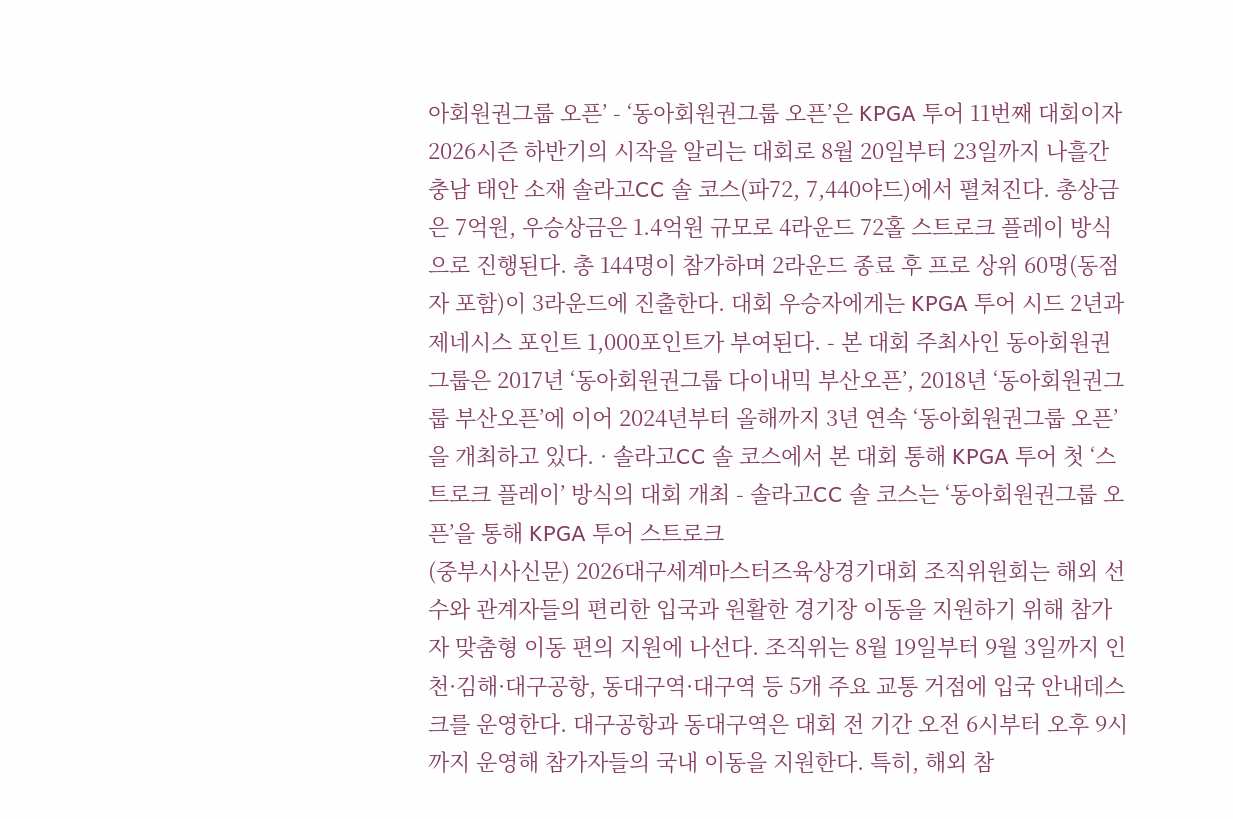아회원권그룹 오픈’ - ‘동아회원권그룹 오픈’은 KPGA 투어 11번째 대회이자 2026시즌 하반기의 시작을 알리는 대회로 8월 20일부터 23일까지 나흘간 충남 태안 소재 솔라고CC 솔 코스(파72, 7,440야드)에서 펼쳐진다. 총상금은 7억원, 우승상금은 1.4억원 규모로 4라운드 72홀 스트로크 플레이 방식으로 진행된다. 총 144명이 참가하며 2라운드 종료 후 프로 상위 60명(동점자 포함)이 3라운드에 진출한다. 대회 우승자에게는 KPGA 투어 시드 2년과 제네시스 포인트 1,000포인트가 부여된다. - 본 대회 주최사인 동아회원권그룹은 2017년 ‘동아회원권그룹 다이내믹 부산오픈’, 2018년 ‘동아회원권그룹 부산오픈’에 이어 2024년부터 올해까지 3년 연속 ‘동아회원권그룹 오픈’을 개최하고 있다. · 솔라고CC 솔 코스에서 본 대회 통해 KPGA 투어 첫 ‘스트로크 플레이’ 방식의 대회 개최 - 솔라고CC 솔 코스는 ‘동아회원권그룹 오픈’을 통해 KPGA 투어 스트로크
(중부시사신문) 2026대구세계마스터즈육상경기대회 조직위원회는 해외 선수와 관계자들의 편리한 입국과 원활한 경기장 이동을 지원하기 위해 참가자 맞춤형 이동 편의 지원에 나선다. 조직위는 8월 19일부터 9월 3일까지 인천·김해·대구공항, 동대구역·대구역 등 5개 주요 교통 거점에 입국 안내데스크를 운영한다. 대구공항과 동대구역은 대회 전 기간 오전 6시부터 오후 9시까지 운영해 참가자들의 국내 이동을 지원한다. 특히, 해외 참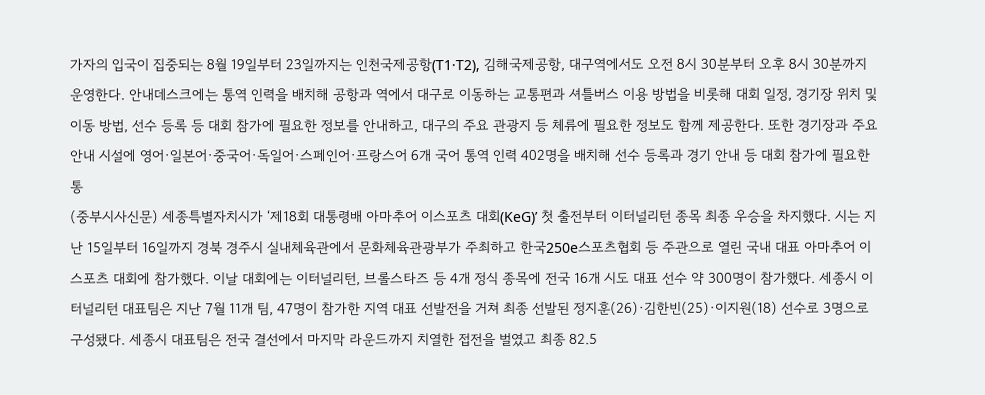가자의 입국이 집중되는 8월 19일부터 23일까지는 인천국제공항(T1·T2), 김해국제공항, 대구역에서도 오전 8시 30분부터 오후 8시 30분까지 운영한다. 안내데스크에는 통역 인력을 배치해 공항과 역에서 대구로 이동하는 교통편과 셔틀버스 이용 방법을 비롯해 대회 일정, 경기장 위치 및 이동 방법, 선수 등록 등 대회 참가에 필요한 정보를 안내하고, 대구의 주요 관광지 등 체류에 필요한 정보도 함께 제공한다. 또한 경기장과 주요 안내 시설에 영어·일본어·중국어·독일어·스페인어·프랑스어 6개 국어 통역 인력 402명을 배치해 선수 등록과 경기 안내 등 대회 참가에 필요한 통
(중부시사신문) 세종특별자치시가 ‘제18회 대통령배 아마추어 이스포츠 대회(KeG)’ 첫 출전부터 이터널리턴 종목 최종 우승을 차지했다. 시는 지난 15일부터 16일까지 경북 경주시 실내체육관에서 문화체육관광부가 주최하고 한국250e스포츠협회 등 주관으로 열린 국내 대표 아마추어 이스포츠 대회에 참가했다. 이날 대회에는 이터널리턴, 브롤스타즈 등 4개 정식 종목에 전국 16개 시도 대표 선수 약 300명이 참가했다. 세종시 이터널리턴 대표팀은 지난 7월 11개 팀, 47명이 참가한 지역 대표 선발전을 거쳐 최종 선발된 정지훈(26)·김한빈(25)·이지원(18) 선수로 3명으로 구성됐다. 세종시 대표팀은 전국 결선에서 마지막 라운드까지 치열한 접전을 벌였고 최종 82.5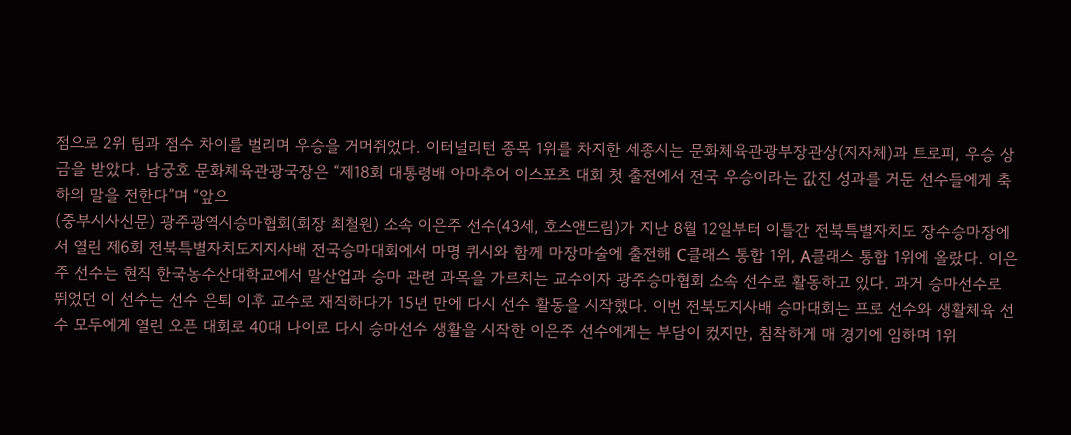점으로 2위 팀과 점수 차이를 벌리며 우승을 거머쥐었다. 이터널리턴 종목 1위를 차지한 세종시는 문화체육관광부장관상(지자체)과 트로피, 우승 상금을 받았다. 남궁호 문화체육관광국장은 “제18회 대통령배 아마추어 이스포츠 대회 첫 출전에서 전국 우승이라는 값진 성과를 거둔 선수들에게 축하의 말을 전한다”며 “앞으
(중부시사신문) 광주광역시승마협회(회장 최철원) 소속 이은주 선수(43세, 호스앤드림)가 지난 8월 12일부터 이틀간 전북특별자치도 장수승마장에서 열린 제6회 전북특별자치도지지사배 전국승마대회에서 마명 퀴시와 함께 마장마술에 출전해 C클래스 통합 1위, A클래스 통합 1위에 올랐다. 이은주 선수는 현직 한국농수산대학교에서 말산업과 승마 관련 과목을 가르치는 교수이자 광주승마협회 소속 선수로 활동하고 있다. 과거 승마선수로 뛰었던 이 선수는 선수 은퇴 이후 교수로 재직하다가 15년 만에 다시 선수 활동을 시작했다. 이번 전북도지사배 승마대회는 프로 선수와 생활체육 선수 모두에게 열린 오픈 대회로 40대 나이로 다시 승마선수 생활을 시작한 이은주 선수에게는 부담이 컸지만, 침착하게 매 경기에 임하며 1위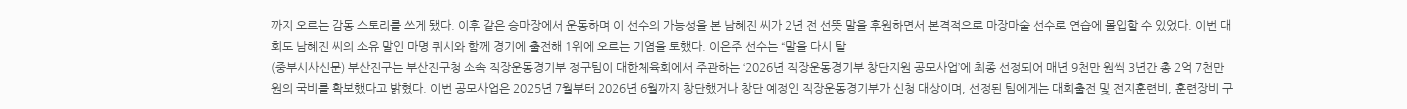까지 오르는 감동 스토리를 쓰게 됐다. 이후 같은 승마장에서 운동하며 이 선수의 가능성을 본 남혜진 씨가 2년 전 선뜻 말을 후원하면서 본격적으로 마장마술 선수로 연습에 몰입할 수 있었다. 이번 대회도 남혜진 씨의 소유 말인 마명 퀴시와 함께 경기에 출전해 1위에 오르는 기염을 토했다. 이은주 선수는 “말을 다시 탈
(중부시사신문) 부산진구는 부산진구청 소속 직장운동경기부 정구팀이 대한체육회에서 주관하는 ‘2026년 직장운동경기부 창단지원 공모사업’에 최종 선정되어 매년 9천만 원씩 3년간 총 2억 7천만 원의 국비를 확보했다고 밝혔다. 이번 공모사업은 2025년 7월부터 2026년 6월까지 창단했거나 창단 예정인 직장운동경기부가 신청 대상이며, 선정된 팀에게는 대회출전 및 전지훈련비, 훈련장비 구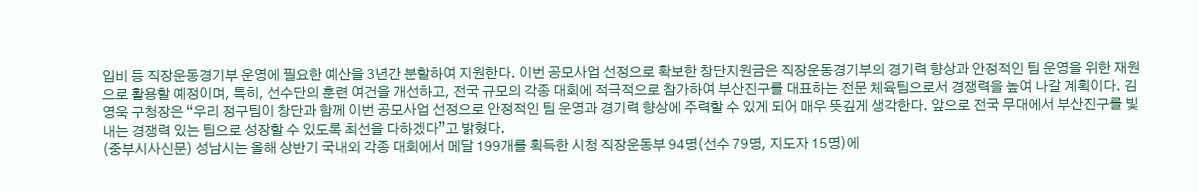입비 등 직장운동경기부 운영에 필요한 예산을 3년간 분할하여 지원한다. 이번 공모사업 선정으로 확보한 창단지원금은 직장운동경기부의 경기력 향상과 안정적인 팀 운영을 위한 재원으로 활용할 예정이며, 특히, 선수단의 훈련 여건을 개선하고, 전국 규모의 각종 대회에 적극적으로 참가하여 부산진구를 대표하는 전문 체육팀으로서 경쟁력을 높여 나갈 계획이다. 김영욱 구청장은 “우리 정구팀이 창단과 함께 이번 공모사업 선정으로 안정적인 팀 운영과 경기력 향상에 주력할 수 있게 되어 매우 뜻깊게 생각한다. 앞으로 전국 무대에서 부산진구를 빛내는 경쟁력 있는 팀으로 성장할 수 있도록 최선을 다하겠다”고 밝혔다.
(중부시사신문) 성남시는 올해 상반기 국내외 각종 대회에서 메달 199개를 획득한 시청 직장운동부 94명(선수 79명, 지도자 15명)에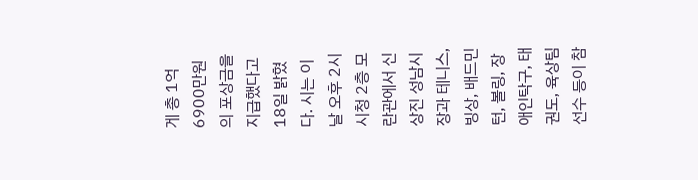게 총 1억6900만원의 포상금을 지급했다고 18일 밝혔다. 시는 이날 오후 2시 시청 2층 모란관에서 신상진 성남시장과 테니스, 빙상, 배드민턴, 볼링, 장애인탁구, 태권도, 육상팀 선수 등이 참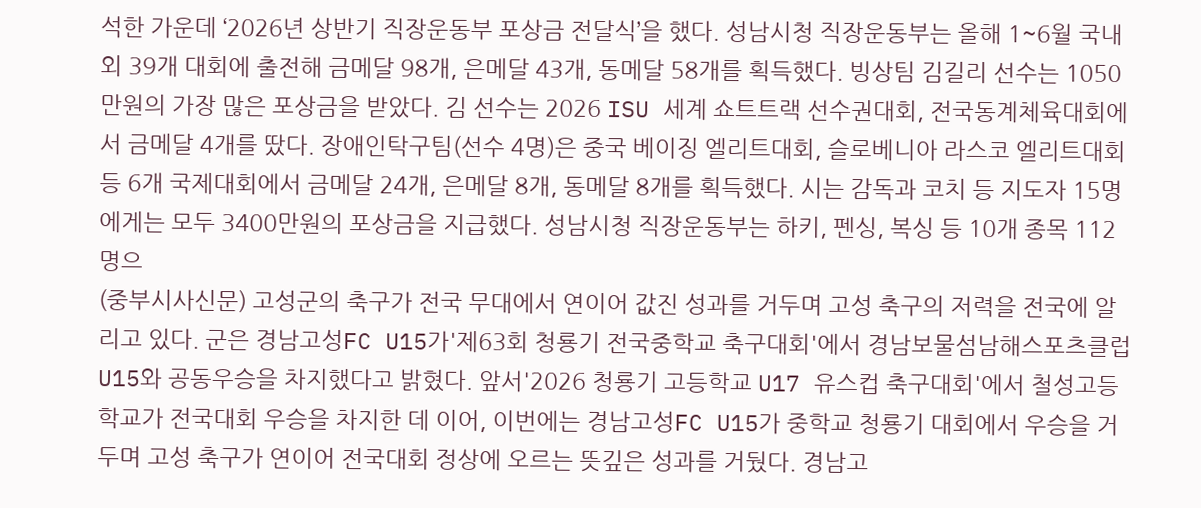석한 가운데 ‘2026년 상반기 직장운동부 포상금 전달식’을 했다. 성남시청 직장운동부는 올해 1~6월 국내외 39개 대회에 출전해 금메달 98개, 은메달 43개, 동메달 58개를 획득했다. 빙상팀 김길리 선수는 1050만원의 가장 많은 포상금을 받았다. 김 선수는 2026 ISU 세계 쇼트트랙 선수권대회, 전국동계체육대회에서 금메달 4개를 땄다. 장애인탁구팀(선수 4명)은 중국 베이징 엘리트대회, 슬로베니아 라스코 엘리트대회 등 6개 국제대회에서 금메달 24개, 은메달 8개, 동메달 8개를 획득했다. 시는 감독과 코치 등 지도자 15명에게는 모두 3400만원의 포상금을 지급했다. 성남시청 직장운동부는 하키, 펜싱, 복싱 등 10개 종목 112명으
(중부시사신문) 고성군의 축구가 전국 무대에서 연이어 값진 성과를 거두며 고성 축구의 저력을 전국에 알리고 있다. 군은 경남고성FC U15가'제63회 청룡기 전국중학교 축구대회'에서 경남보물섬남해스포츠클럽U15와 공동우승을 차지했다고 밝혔다. 앞서'2026 청룡기 고등학교 U17 유스컵 축구대회'에서 철성고등학교가 전국대회 우승을 차지한 데 이어, 이번에는 경남고성FC U15가 중학교 청룡기 대회에서 우승을 거두며 고성 축구가 연이어 전국대회 정상에 오르는 뜻깊은 성과를 거뒀다. 경남고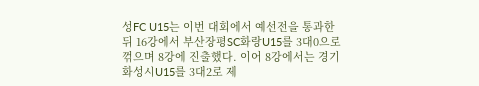성FC U15는 이번 대회에서 예선전을 통과한 뒤 16강에서 부산장평SC화랑U15를 3대0으로 꺾으며 8강에 진출했다. 이어 8강에서는 경기화성시U15를 3대2로 제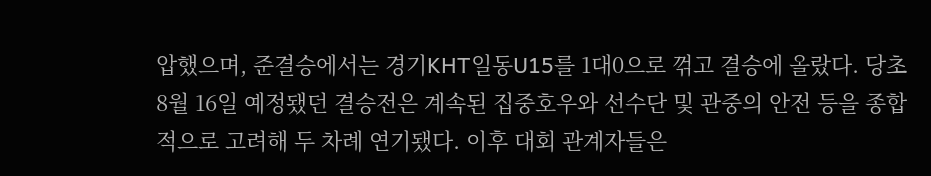압했으며, 준결승에서는 경기KHT일동U15를 1대0으로 꺾고 결승에 올랐다. 당초 8월 16일 예정됐던 결승전은 계속된 집중호우와 선수단 및 관중의 안전 등을 종합적으로 고려해 두 차례 연기됐다. 이후 대회 관계자들은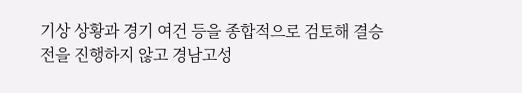기상 상황과 경기 여건 등을 종합적으로 검토해 결승전을 진행하지 않고 경남고성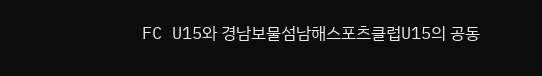FC U15와 경남보물섬남해스포츠클럽U15의 공동